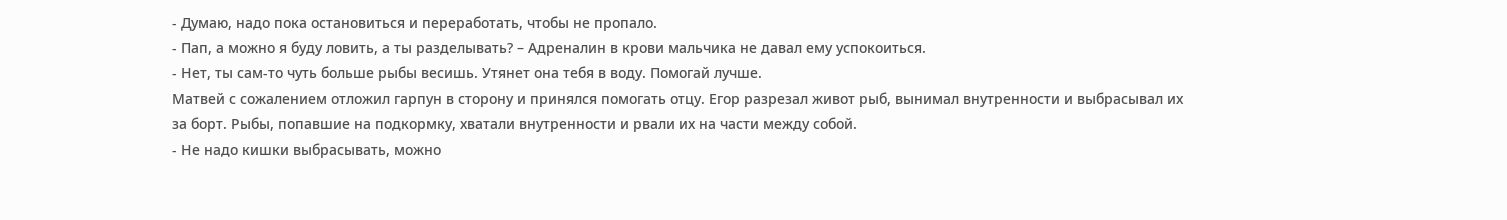- Думаю, надо пока остановиться и переработать, чтобы не пропало.
- Пап, а можно я буду ловить, а ты разделывать? – Адреналин в крови мальчика не давал ему успокоиться.
- Нет, ты сам-то чуть больше рыбы весишь. Утянет она тебя в воду. Помогай лучше.
Матвей с сожалением отложил гарпун в сторону и принялся помогать отцу. Егор разрезал живот рыб, вынимал внутренности и выбрасывал их за борт. Рыбы, попавшие на подкормку, хватали внутренности и рвали их на части между собой.
- Не надо кишки выбрасывать, можно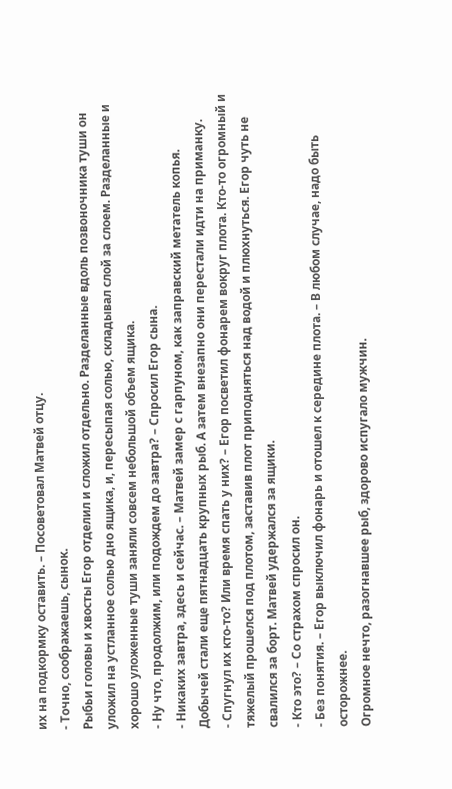их на подкормку оставить. – Посоветовал Матвей отцу.
- Точно, соображаешь, сынок.
Рыбьи головы и хвосты Егор отделил и сложил отдельно. Разделанные вдоль позвоночника туши он уложил на устланное солью дно ящика, и, пересыпая солью, складывал слой за слоем. Разделанные и хорошо уложенные туши заняли совсем небольшой объем ящика.
- Ну что, продолжим, или подождем до завтра? – Спросил Егор сына.
- Никаких завтра, здесь и сейчас. – Матвей замер с гарпуном, как заправский метатель копья.
Добычей стали еще пятнадцать крупных рыб. А затем внезапно они перестали идти на приманку.
- Спугнул их кто-то? Или время спать у них? – Егор посветил фонарем вокруг плота. Кто-то огромный и тяжелый прошелся под плотом, заставив плот приподняться над водой и плюхнуться. Егор чуть не свалился за борт. Матвей удержался за ящики.
- Кто это? – Со страхом спросил он.
- Без понятия. – Егор выключил фонарь и отошел к середине плота. – В любом случае, надо быть осторожнее.
Огромное нечто, разогнавшее рыб, здорово испугало мужчин.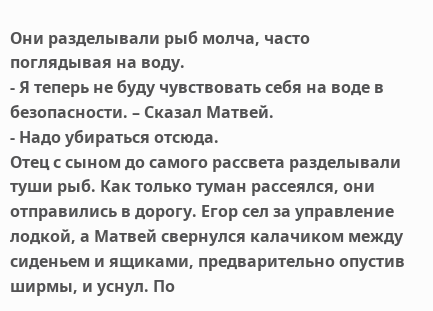Они разделывали рыб молча, часто поглядывая на воду.
- Я теперь не буду чувствовать себя на воде в безопасности. – Сказал Матвей.
- Надо убираться отсюда.
Отец с сыном до самого рассвета разделывали туши рыб. Как только туман рассеялся, они отправились в дорогу. Егор сел за управление лодкой, а Матвей свернулся калачиком между сиденьем и ящиками, предварительно опустив ширмы, и уснул. По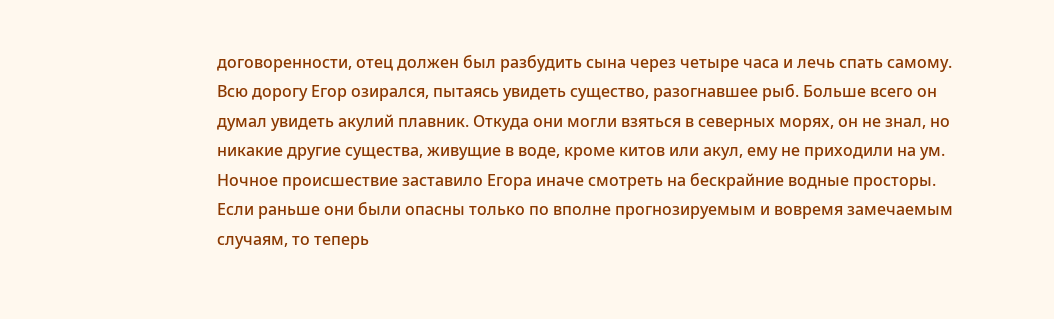договоренности, отец должен был разбудить сына через четыре часа и лечь спать самому.
Всю дорогу Егор озирался, пытаясь увидеть существо, разогнавшее рыб. Больше всего он думал увидеть акулий плавник. Откуда они могли взяться в северных морях, он не знал, но никакие другие существа, живущие в воде, кроме китов или акул, ему не приходили на ум.
Ночное происшествие заставило Егора иначе смотреть на бескрайние водные просторы. Если раньше они были опасны только по вполне прогнозируемым и вовремя замечаемым случаям, то теперь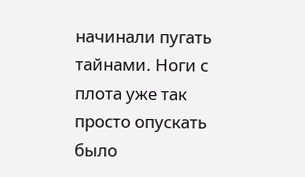начинали пугать тайнами. Ноги с плота уже так просто опускать было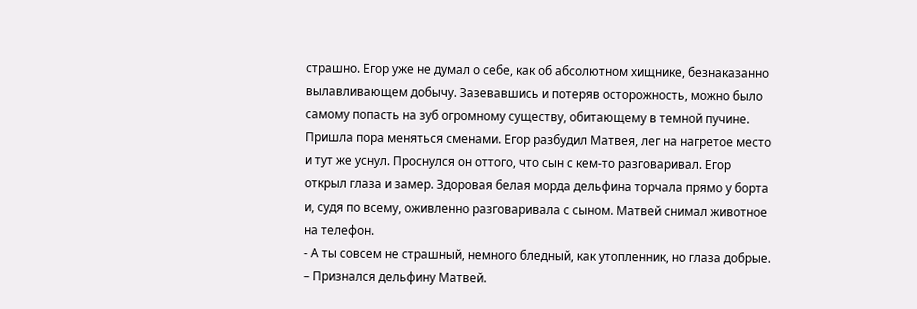страшно. Егор уже не думал о себе, как об абсолютном хищнике, безнаказанно вылавливающем добычу. Зазевавшись и потеряв осторожность, можно было самому попасть на зуб огромному существу, обитающему в темной пучине.
Пришла пора меняться сменами. Егор разбудил Матвея, лег на нагретое место и тут же уснул. Проснулся он оттого, что сын с кем-то разговаривал. Егор открыл глаза и замер. Здоровая белая морда дельфина торчала прямо у борта и, судя по всему, оживленно разговаривала с сыном. Матвей снимал животное на телефон.
- А ты совсем не страшный, немного бледный, как утопленник, но глаза добрые. – Признался дельфину Матвей.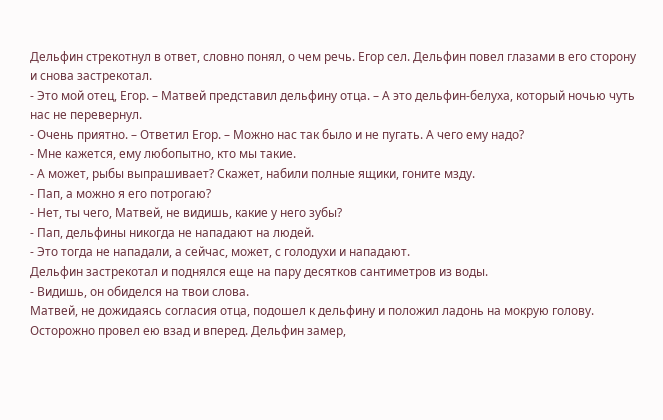Дельфин стрекотнул в ответ, словно понял, о чем речь. Егор сел. Дельфин повел глазами в его сторону и снова застрекотал.
- Это мой отец, Егор. – Матвей представил дельфину отца. – А это дельфин-белуха, который ночью чуть нас не перевернул.
- Очень приятно. – Ответил Егор. – Можно нас так было и не пугать. А чего ему надо?
- Мне кажется, ему любопытно, кто мы такие.
- А может, рыбы выпрашивает? Скажет, набили полные ящики, гоните мзду.
- Пап, а можно я его потрогаю?
- Нет, ты чего, Матвей, не видишь, какие у него зубы?
- Пап, дельфины никогда не нападают на людей.
- Это тогда не нападали, а сейчас, может, с голодухи и нападают.
Дельфин застрекотал и поднялся еще на пару десятков сантиметров из воды.
- Видишь, он обиделся на твои слова.
Матвей, не дожидаясь согласия отца, подошел к дельфину и положил ладонь на мокрую голову. Осторожно провел ею взад и вперед. Дельфин замер,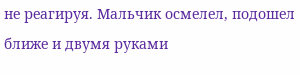не реагируя. Мальчик осмелел, подошел ближе и двумя руками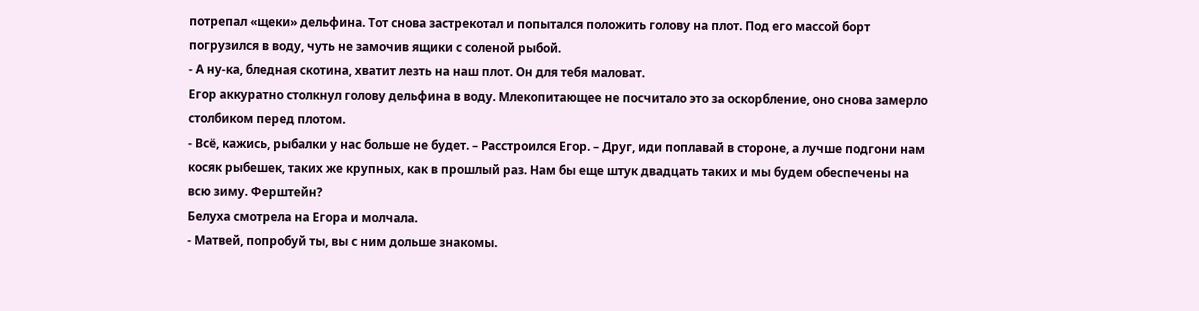потрепал «щеки» дельфина. Тот снова застрекотал и попытался положить голову на плот. Под его массой борт погрузился в воду, чуть не замочив ящики с соленой рыбой.
- А ну-ка, бледная скотина, хватит лезть на наш плот. Он для тебя маловат.
Егор аккуратно столкнул голову дельфина в воду. Млекопитающее не посчитало это за оскорбление, оно снова замерло столбиком перед плотом.
- Всё, кажись, рыбалки у нас больше не будет. – Расстроился Егор. – Друг, иди поплавай в стороне, а лучше подгони нам косяк рыбешек, таких же крупных, как в прошлый раз. Нам бы еще штук двадцать таких и мы будем обеспечены на всю зиму. Ферштейн?
Белуха смотрела на Егора и молчала.
- Матвей, попробуй ты, вы с ним дольше знакомы.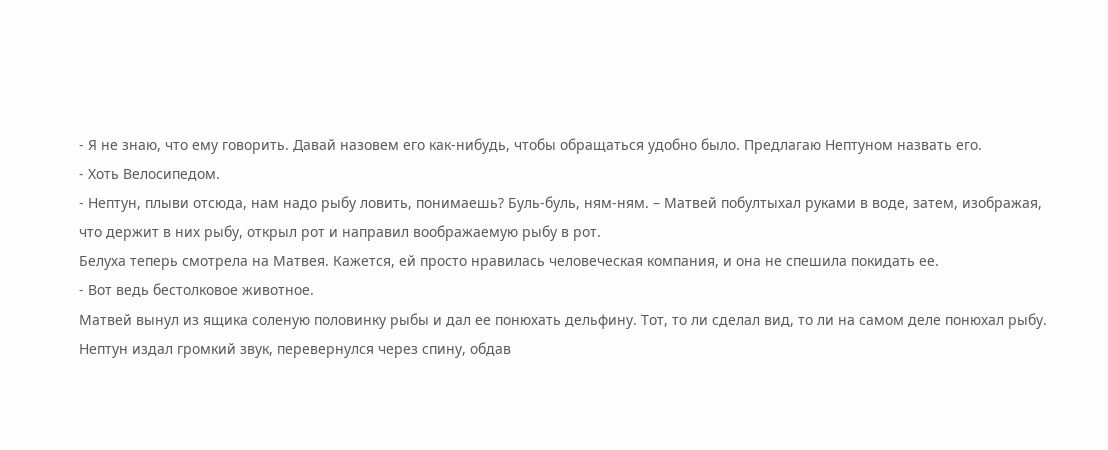- Я не знаю, что ему говорить. Давай назовем его как-нибудь, чтобы обращаться удобно было. Предлагаю Нептуном назвать его.
- Хоть Велосипедом.
- Нептун, плыви отсюда, нам надо рыбу ловить, понимаешь? Буль-буль, ням-ням. – Матвей побултыхал руками в воде, затем, изображая, что держит в них рыбу, открыл рот и направил воображаемую рыбу в рот.
Белуха теперь смотрела на Матвея. Кажется, ей просто нравилась человеческая компания, и она не спешила покидать ее.
- Вот ведь бестолковое животное.
Матвей вынул из ящика соленую половинку рыбы и дал ее понюхать дельфину. Тот, то ли сделал вид, то ли на самом деле понюхал рыбу. Нептун издал громкий звук, перевернулся через спину, обдав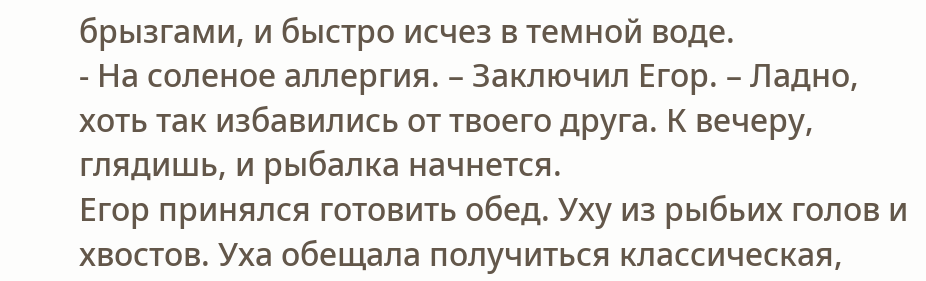брызгами, и быстро исчез в темной воде.
- На соленое аллергия. – Заключил Егор. – Ладно, хоть так избавились от твоего друга. К вечеру, глядишь, и рыбалка начнется.
Егор принялся готовить обед. Уху из рыбьих голов и хвостов. Уха обещала получиться классическая,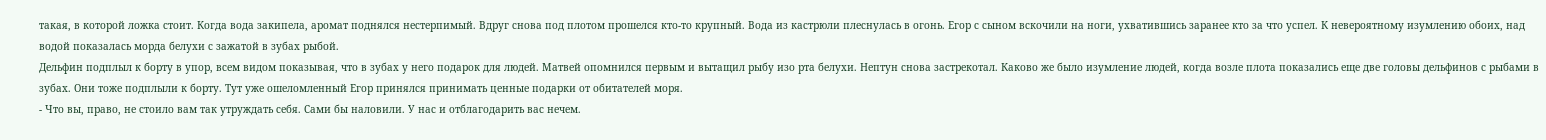такая, в которой ложка стоит. Когда вода закипела, аромат поднялся нестерпимый. Вдруг снова под плотом прошелся кто-то крупный. Вода из кастрюли плеснулась в огонь. Егор с сыном вскочили на ноги, ухватившись заранее кто за что успел. К невероятному изумлению обоих, над водой показалась морда белухи с зажатой в зубах рыбой.
Дельфин подплыл к борту в упор, всем видом показывая, что в зубах у него подарок для людей. Матвей опомнился первым и вытащил рыбу изо рта белухи. Нептун снова застрекотал. Каково же было изумление людей, когда возле плота показались еще две головы дельфинов с рыбами в зубах. Они тоже подплыли к борту. Тут уже ошеломленный Егор принялся принимать ценные подарки от обитателей моря.
- Что вы, право, не стоило вам так утруждать себя. Сами бы наловили. У нас и отблагодарить вас нечем.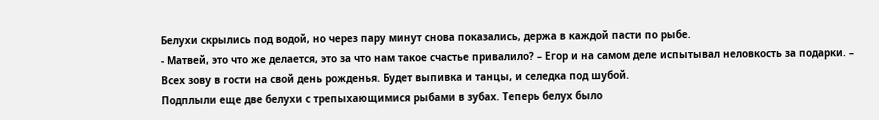Белухи скрылись под водой, но через пару минут снова показались, держа в каждой пасти по рыбе.
- Матвей, это что же делается, это за что нам такое счастье привалило? – Егор и на самом деле испытывал неловкость за подарки. – Всех зову в гости на свой день рожденья. Будет выпивка и танцы, и селедка под шубой.
Подплыли еще две белухи с трепыхающимися рыбами в зубах. Теперь белух было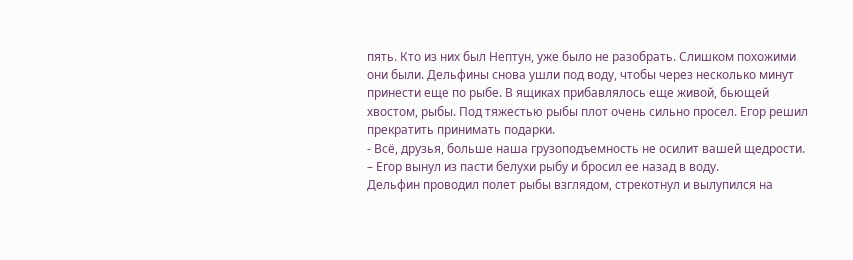пять. Кто из них был Нептун, уже было не разобрать. Слишком похожими они были. Дельфины снова ушли под воду, чтобы через несколько минут принести еще по рыбе. В ящиках прибавлялось еще живой, бьющей хвостом, рыбы. Под тяжестью рыбы плот очень сильно просел. Егор решил прекратить принимать подарки.
- Всё, друзья, больше наша грузоподъемность не осилит вашей щедрости. – Егор вынул из пасти белухи рыбу и бросил ее назад в воду.
Дельфин проводил полет рыбы взглядом, стрекотнул и вылупился на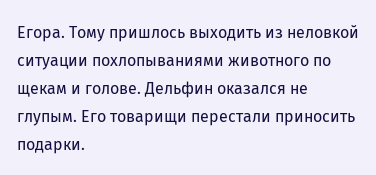Егора. Тому пришлось выходить из неловкой ситуации похлопываниями животного по щекам и голове. Дельфин оказался не глупым. Его товарищи перестали приносить подарки.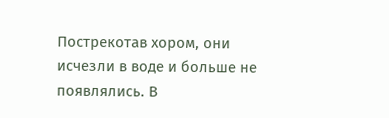Пострекотав хором, они исчезли в воде и больше не появлялись. В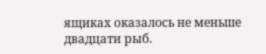ящиках оказалось не меньше двадцати рыб.